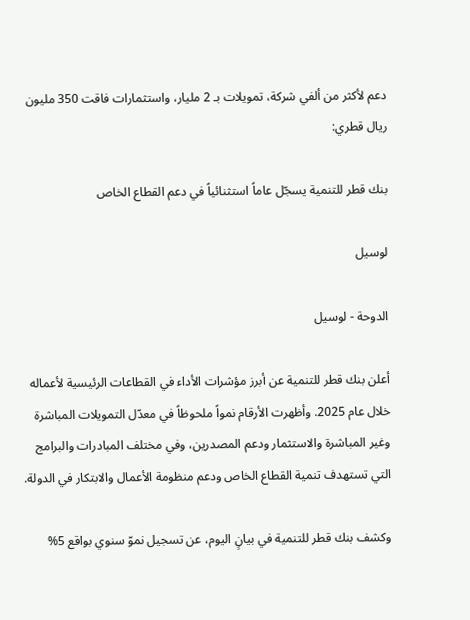دعم لأكثر من ألفي شركة، تمويلات بـ 2 مليار، واستثمارات فاقت 350 مليون ريال قطري:

بنك قطر للتنمية يسجّل عاماً استثنائياً في دعم القطاع الخاص

لوسيل

الدوحة - لوسيل

أعلن بنك قطر للتنمية عن أبرز مؤشرات الأداء في القطاعات الرئيسية لأعماله خلال عام 2025. وأظهرت الأرقام نمواً ملحوظاً في معدّل التمويلات المباشرة وغير المباشرة والاستثمار ودعم المصدرين، وفي مختلف المبادرات والبرامج التي تستهدف تنمية القطاع الخاص ودعم منظومة الأعمال والابتكار في الدولة.

وكشف بنك قطر للتنمية في بيانٍ اليوم، عن تسجيل نموّ سنوي بواقع 5%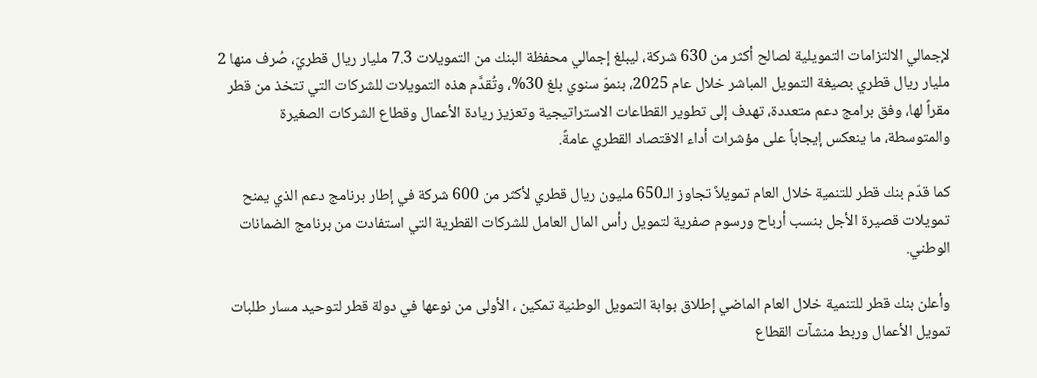لإجمالي الالتزامات التمويلية لصالح أكثر من 630 شركة، ليبلغ إجمالي محفظة البنك من التمويلات 7.3 مليار ريال قطريّ، صُرف منها 2 مليار ريال قطري بصيغة التمويل المباشر خلال عام 2025، بنموّ سنوي بلغ 30%، وتُقدَّم هذه التمويلات للشركات التي تتخذ من قطر مقراً لها، وفق برامج دعم متعددة، تهدف إلى تطوير القطاعات الاستراتيجية وتعزيز ريادة الأعمال وقطاع الشركات الصغيرة والمتوسطة، ما ينعكس إيجاباً على مؤشرات أداء الاقتصاد القطري عامةً.

كما قدّم بنك قطر للتنمية خلال العام تمويلاً تجاوز الـ650 مليون ريال قطري لأكثر من 600 شركة في إطار برنامج دعم الذي يمنح تمويلات قصيرة الأجل بنسب أرباح ورسوم صفرية لتمويل رأس المال العامل للشركات القطرية التي استفادت من برنامج الضمانات الوطني.

وأعلن بنك قطر للتنمية خلال العام الماضي إطلاق بوابة التمويل الوطنية تمكين ، الأولى من نوعها في دولة قطر لتوحيد مسار طلبات تمويل الأعمال وربط منشآت القطاع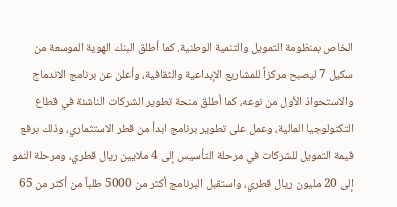الخاص بمنظومة التمويل والتنمية الوطنية. كما أطلق البنك الهوية الموسعة من سكيل 7 ليصبح مركزاً للمشاريع الإبداعية والثقافية، وأعلن عن برنامج الاندماج والاستحواذ الأول من نوعه، كما أطلق منحة تطوير الشركات الناشئة في قطاع التكنولوجيا المالية، وعمل على تطوير برنامج ابدأ من قطر الاستثماري، وذلك برفع قيمة التمويل للشركات في مرحلة التأسيس إلى 4 ملايين ريال قطري، ومرحلة النمو إلى 20 مليون ريال قطري، واستقبل البرنامج أكثر من 5000 طلباً من أكثر من 65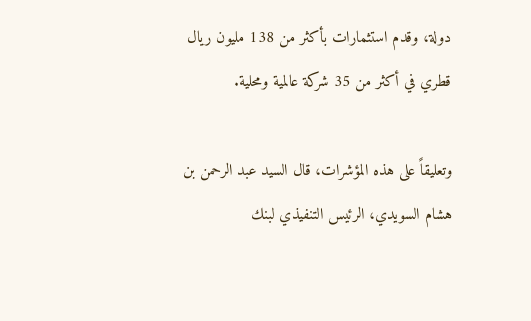دولة، وقدم استثمارات بأكثر من 138 مليون ريال قطري في أكثر من 35 شركة عالمية ومحلية.

وتعليقاً على هذه المؤشرات، قال السيد عبد الرحمن بن هشام السويدي، الرئيس التنفيذي لبنك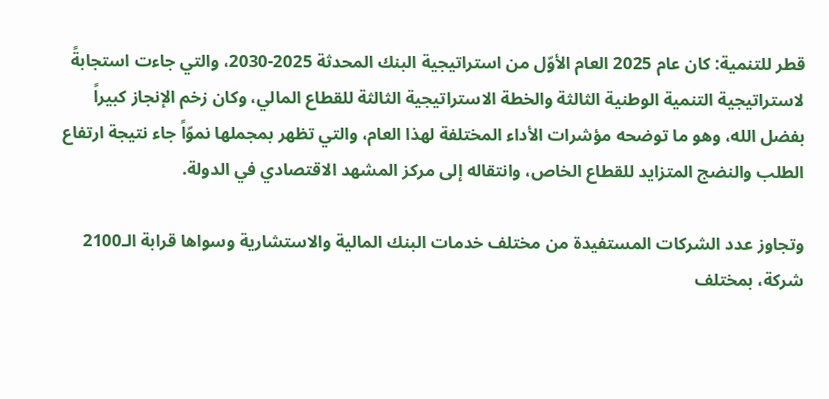قطر للتنمية: كان عام 2025 العام الأوّل من استراتيجية البنك المحدثة 2025-2030، والتي جاءت استجابةً لاستراتيجية التنمية الوطنية الثالثة والخطة الاستراتيجية الثالثة للقطاع المالي، وكان زخم الإنجاز كبيراً بفضل الله، وهو ما توضحه مؤشرات الأداء المختلفة لهذا العام، والتي تظهر بمجملها نموّاً جاء نتيجة ارتفاع الطلب والنضج المتزايد للقطاع الخاص، وانتقاله إلى مركز المشهد الاقتصادي في الدولة.

وتجاوز عدد الشركات المستفيدة من مختلف خدمات البنك المالية والاستشارية وسواها قرابة الـ2100 شركة، بمختلف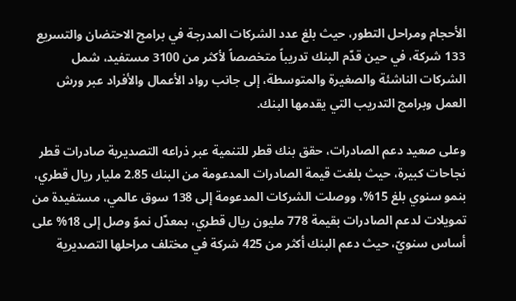الأحجام ومراحل التطور، حيث بلغ عدد الشركات المدرجة في برامج الاحتضان والتسريع 133 شركة، في حين قدّم البنك تدريباً متخصصاً لأكثر من 3100 مستفيد، شمل الشركات الناشئة والصغيرة والمتوسطة، إلى جانب رواد الأعمال والأفراد عبر ورش العمل وبرامج التدريب التي يقدمها البنك.

وعلى صعيد دعم الصادرات، حقق بنك قطر للتنمية عبر ذراعه التصديرية صادرات قطر نجاحات كبيرة، حيث بلغت قيمة الصادرات المدعومة من البنك 2.85 مليار ريال قطري، بنمو سنوي بلغ 15%، ووصلت الشركات المدعومة إلى 138 سوق عالمي، مستفيدة من تمويلات لدعم الصادرات بقيمة 778 مليون ريال قطري، بمعدّل نموّ وصل إلى 18% على أساس سنويّ، حيث دعم البنك أكثر من 425 شركة في مختلف مراحلها التصديرية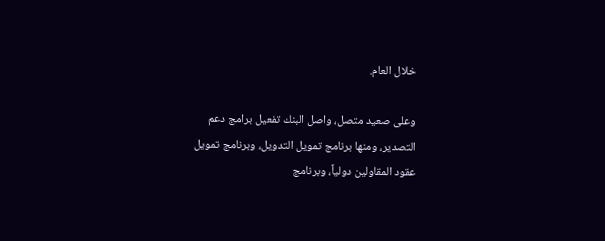خلال العام.

وعلى صعيد متصل، واصل البنك تفعيل برامج دعم التصدير، ومنها برنامج تمويل التدويل، وبرنامج تمويل عقود المقاولين دولياً، وبرنامج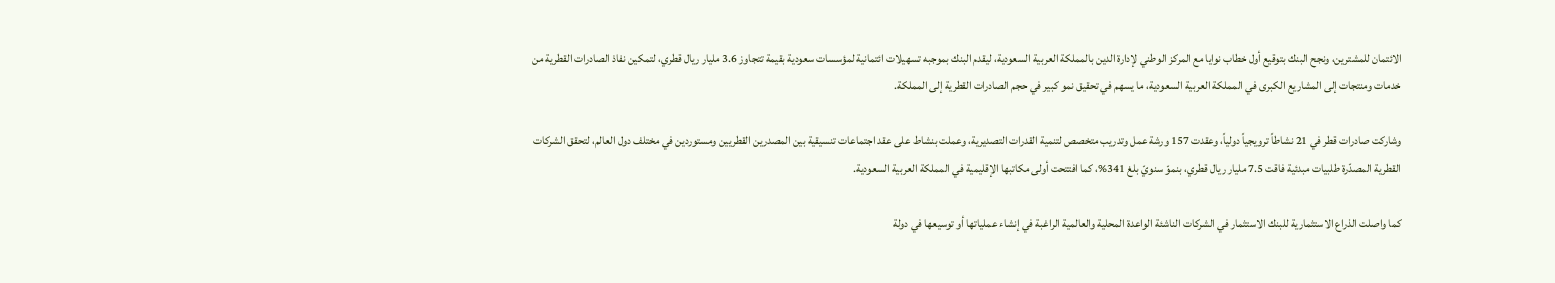الائتمان للمشترين، ونجح البنك بتوقيع أول خطاب نوايا مع المركز الوطني لإدارة الدين بالمملكة العربية السعودية، ليقدم البنك بموجبه تسهيلات ائتمانية لمؤسسات سعودية بقيمة تتجاوز 3.6 مليار ريال قطري، لتمكين نفاذ الصادرات القطرية من خدمات ومنتجات إلى المشاريع الكبرى في المملكة العربية السعودية، ما يسهم في تحقيق نمو كبير في حجم الصادرات القطرية إلى المملكة.

وشاركت صادرات قطر في 21 نشاطاً ترويجياً دولياً، وعقدت 157 ورشة عمل وتدريب متخصص لتنمية القدرات التصديرية، وعملت بنشاط على عقد اجتماعات تنسيقية بين المصدرين القطريين ومستوردين في مختلف دول العالم، لتحقق الشركات القطرية المصدّرة طلبيات مبدئية فاقت 7.5 مليار ريال قطري، بنموّ سنويّ بلغ 341%، كما افتتحت أولى مكاتبها الإقليمية في المملكة العربية السعودية.

كما واصلت الذراع الاستثمارية للبنك الاستثمار في الشركات الناشئة الواعدة المحلية والعالمية الراغبة في إنشاء عملياتها أو توسيعها في دولة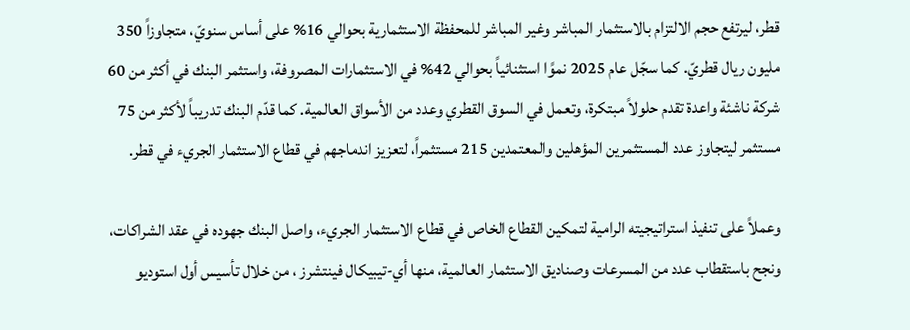قطر، ليرتفع حجم الالتزام بالاستثمار المباشر وغير المباشر للمحفظة الاستثمارية بحوالي 16% على أساس سنويّ، متجاوزاً 350 مليون ريال قطريّ. كما سجّل عام 2025 نموًا استثنائياً بحوالي 42% في الاستثمارات المصروفة، واستثمر البنك في أكثر من 60 شركة ناشئة واعدة تقدم حلولاً مبتكرة، وتعمل في السوق القطري وعدد من الأسواق العالمية. كما قدّم البنك تدريباً لأكثر من 75 مستثمر ليتجاوز عدد المستثمرين المؤهلين والمعتمدين 215 مستثمراً، لتعزيز اندماجهم في قطاع الاستثمار الجريء في قطر.

وعملاً على تنفيذ استراتيجيته الرامية لتمكين القطاع الخاص في قطاع الاستثمار الجريء، واصل البنك جهوده في عقد الشراكات، ونجح باستقطاب عدد من المسرعات وصناديق الاستثمار العالمية، منها أي-تيبيكال فينتشرز ، من خلال تأسيس أول استوديو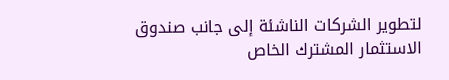لتطوير الشركات الناشئة إلى جانب صندوق الاستثمار المشترك الخاص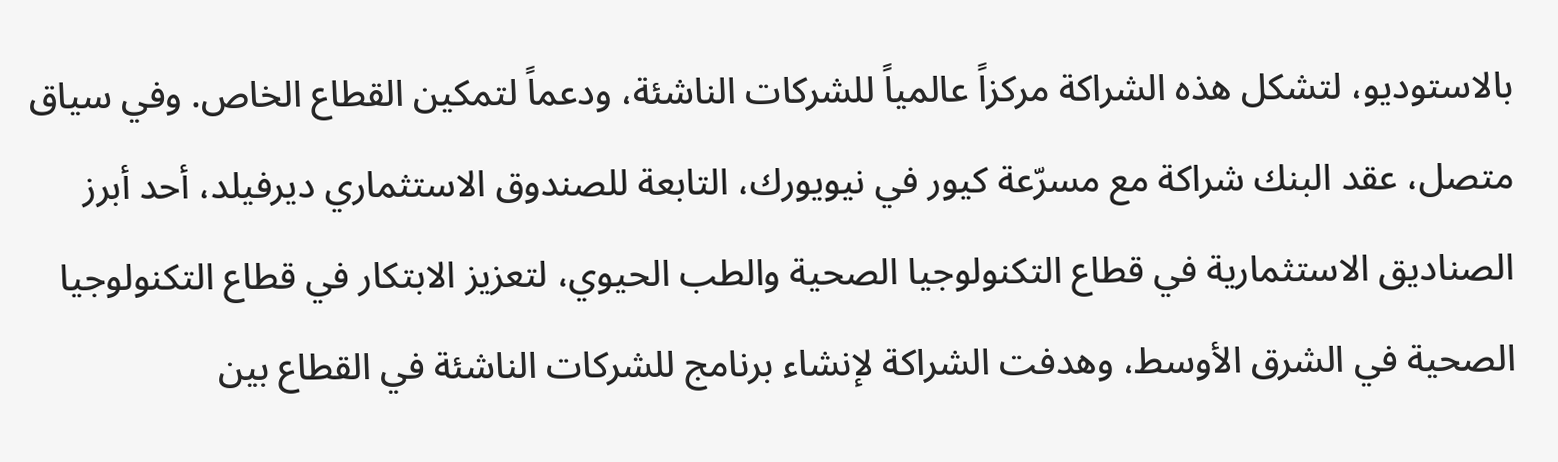بالاستوديو، لتشكل هذه الشراكة مركزاً عالمياً للشركات الناشئة، ودعماً لتمكين القطاع الخاص. وفي سياق متصل، عقد البنك شراكة مع مسرّعة كيور في نيويورك، التابعة للصندوق الاستثماري ديرفيلد، أحد أبرز الصناديق الاستثمارية في قطاع التكنولوجيا الصحية والطب الحيوي، لتعزيز الابتكار في قطاع التكنولوجيا الصحية في الشرق الأوسط، وهدفت الشراكة لإنشاء برنامج للشركات الناشئة في القطاع بين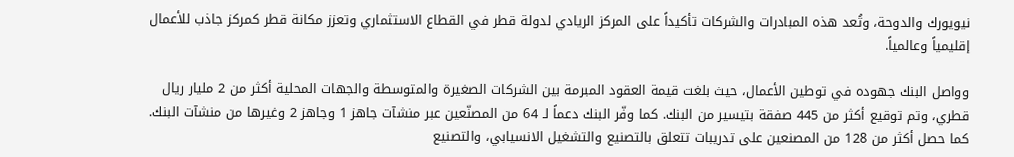نيويورك والدوحة، وتُعد هذه المبادرات والشركات تأكيداً على المركز الريادي لدولة قطر في القطاع الاستثماري وتعزز مكانة قطر كمركز جاذب للأعمال إقليمياً وعالمياً.

وواصل البنك جهوده في توطين الأعمال، حيث بلغت قيمة العقود المبرمة بين الشركات الصغيرة والمتوسطة والجهات المحلية أكثر من 2 مليار ريال قطري، وتم توقيع أكثر من 445 صفقة بتيسير من البنك. كما وفّر البنك دعماً لـ 64 من المصنّعين عبر منشآت جاهز 1 وجاهز 2 وغيرها من منشآت البنك. كما حصل أكثر من 128 من المصنعين على تدريبات تتعلق بالتصنيع والتشغيل الانسيابي، والتصنيع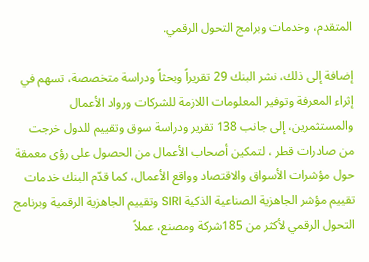المتقدم، وخدمات وبرامج التحول الرقمي.

إضافة إلى ذلك، نشر البنك 29 تقريراً وبحثاً ودراسة متخصصة، تسهم في إثراء المعرفة وتوفير المعلومات اللازمة للشركات ورواد الأعمال والمستثمرين، إلى جانب 138 تقرير ودراسة سوق وتقييم للدول خرجت من صادرات قطر ، لتمكين أصحاب الأعمال من الحصول على رؤى معمقة حول مؤشرات الأسواق والاقتصاد وواقع الأعمال، كما قدّم البنك خدمات تقييم مؤشر الجاهزية الصناعية الذكية SIRI وتقييم الجاهزية الرقمية وبرنامج التحول الرقمي لأكثر من 185شركة ومصنع، عملاً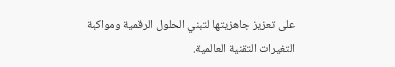على تعزيز جاهزيتها لتبني الحلول الرقمية ومواكبة التغيرات التقنية العالمية.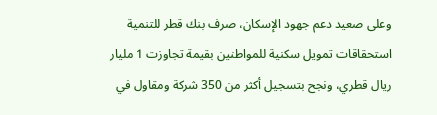وعلى صعيد دعم جهود الإسكان، صرف بنك قطر للتنمية استحقاقات تمويل سكنية للمواطنين بقيمة تجاوزت 1 مليار ريال قطري، ونجح بتسجيل أكثر من 350 شركة ومقاول في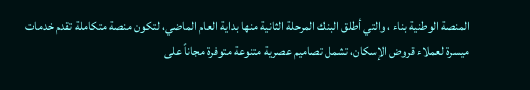المنصة الوطنية بناء ، والتي أطلق البنك المرحلة الثانية منها بداية العام الماضي، لتكون منصة متكاملة تقدم خدمات ميسرة لعملاء قروض الإسكان، تشمل تصاميم عصرية متنوعة متوفرة مجاناً على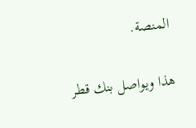المنصة.

هذا ويواصل بنك قطر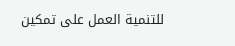للتنمية العمل على تمكين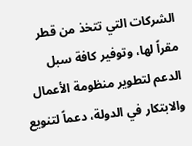الشركات التي تتخذ من قطر مقراً لها، وتوفير كافة سبل الدعم لتطوير منظومة الأعمال والابتكار في الدولة، دعماً لتنويع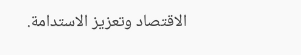الاقتصاد وتعزيز الاستدامة.